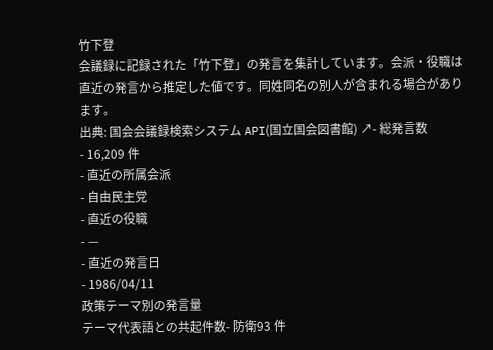竹下登
会議録に記録された「竹下登」の発言を集計しています。会派・役職は直近の発言から推定した値です。同姓同名の別人が含まれる場合があります。
出典: 国会会議録検索システム API(国立国会図書館) ↗- 総発言数
- 16,209 件
- 直近の所属会派
- 自由民主党
- 直近の役職
- —
- 直近の発言日
- 1986/04/11
政策テーマ別の発言量
テーマ代表語との共起件数- 防衛93 件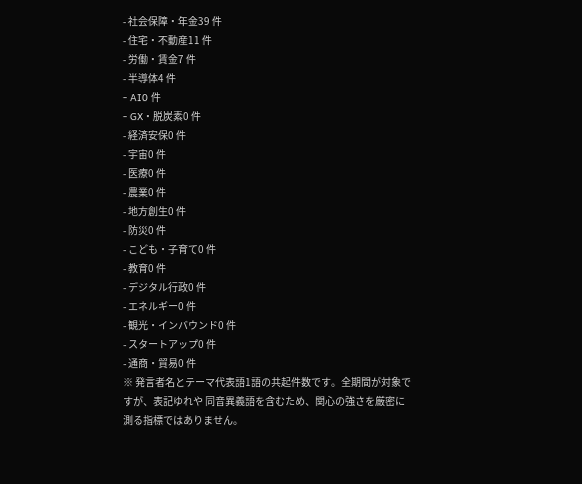- 社会保障・年金39 件
- 住宅・不動産11 件
- 労働・賃金7 件
- 半導体4 件
- AI0 件
- GX・脱炭素0 件
- 経済安保0 件
- 宇宙0 件
- 医療0 件
- 農業0 件
- 地方創生0 件
- 防災0 件
- こども・子育て0 件
- 教育0 件
- デジタル行政0 件
- エネルギー0 件
- 観光・インバウンド0 件
- スタートアップ0 件
- 通商・貿易0 件
※ 発言者名とテーマ代表語1語の共起件数です。全期間が対象ですが、表記ゆれや 同音異義語を含むため、関心の強さを厳密に測る指標ではありません。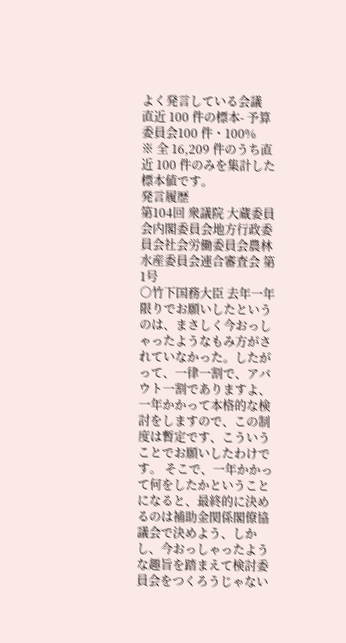よく発言している会議
直近 100 件の標本- 予算委員会100 件・100%
※ 全 16,209 件のうち直近 100 件のみを集計した標本値です。
発言履歴
第104回 衆議院 大蔵委員会内閣委員会地方行政委員会社会労働委員会農林水産委員会連合審査会 第1号
○竹下国務大臣 去年一年限りでお願いしたというのは、まさしく今おっしゃったようなもみ方がされていなかった。したがって、一律一割で、アバウト一割でありますよ、一年かかって本格的な検討をしますので、この制度は暫定です、こういうことでお願いしたわけです。 そこで、一年かかって何をしたかということになると、最終的に決めるのは補助金関係閣僚協議会で決めよう、しかし、今おっしゃったような趣旨を踏まえて検討委員会をつくろうじゃない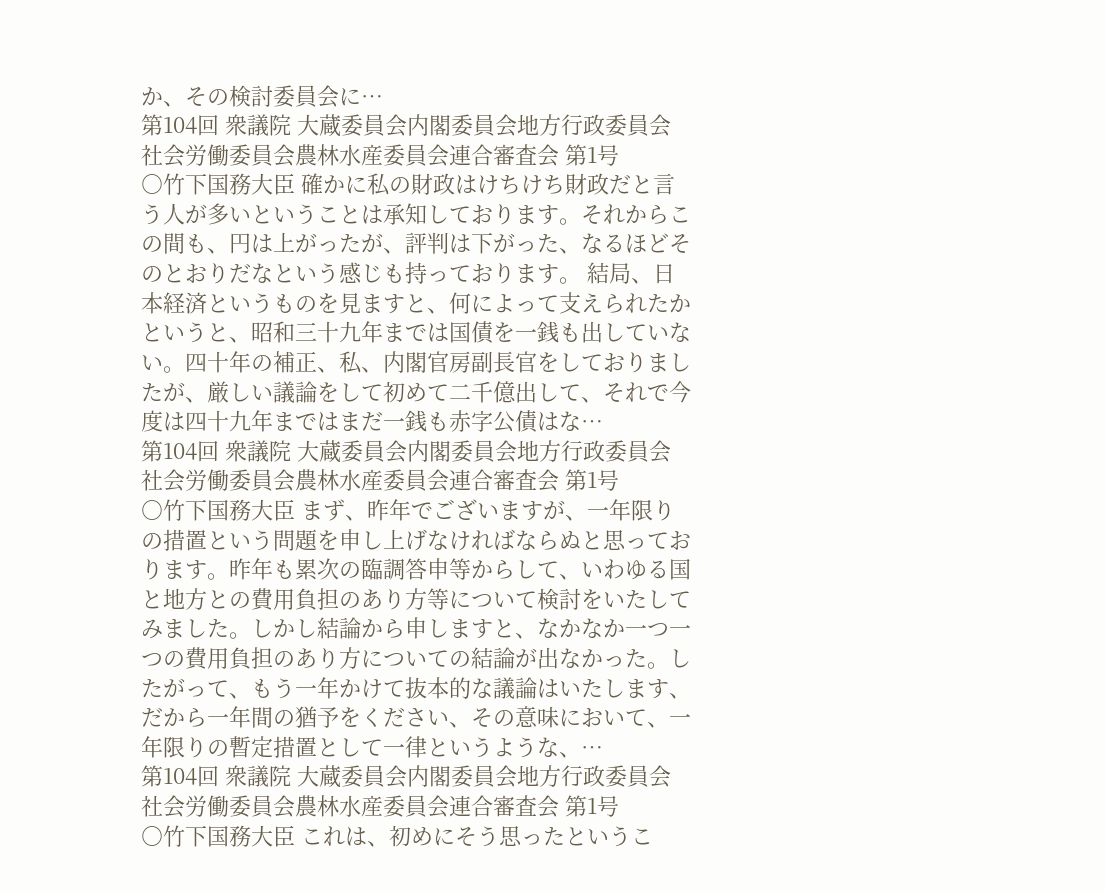か、その検討委員会に…
第104回 衆議院 大蔵委員会内閣委員会地方行政委員会社会労働委員会農林水産委員会連合審査会 第1号
○竹下国務大臣 確かに私の財政はけちけち財政だと言う人が多いということは承知しております。それからこの間も、円は上がったが、評判は下がった、なるほどそのとおりだなという感じも持っております。 結局、日本経済というものを見ますと、何によって支えられたかというと、昭和三十九年までは国債を一銭も出していない。四十年の補正、私、内閣官房副長官をしておりましたが、厳しい議論をして初めて二千億出して、それで今度は四十九年まではまだ一銭も赤字公債はな…
第104回 衆議院 大蔵委員会内閣委員会地方行政委員会社会労働委員会農林水産委員会連合審査会 第1号
○竹下国務大臣 まず、昨年でございますが、一年限りの措置という問題を申し上げなければならぬと思っております。昨年も累次の臨調答申等からして、いわゆる国と地方との費用負担のあり方等について検討をいたしてみました。しかし結論から申しますと、なかなか一つ一つの費用負担のあり方についての結論が出なかった。したがって、もう一年かけて抜本的な議論はいたします、だから一年間の猶予をください、その意味において、一年限りの暫定措置として一律というような、…
第104回 衆議院 大蔵委員会内閣委員会地方行政委員会社会労働委員会農林水産委員会連合審査会 第1号
○竹下国務大臣 これは、初めにそう思ったというこ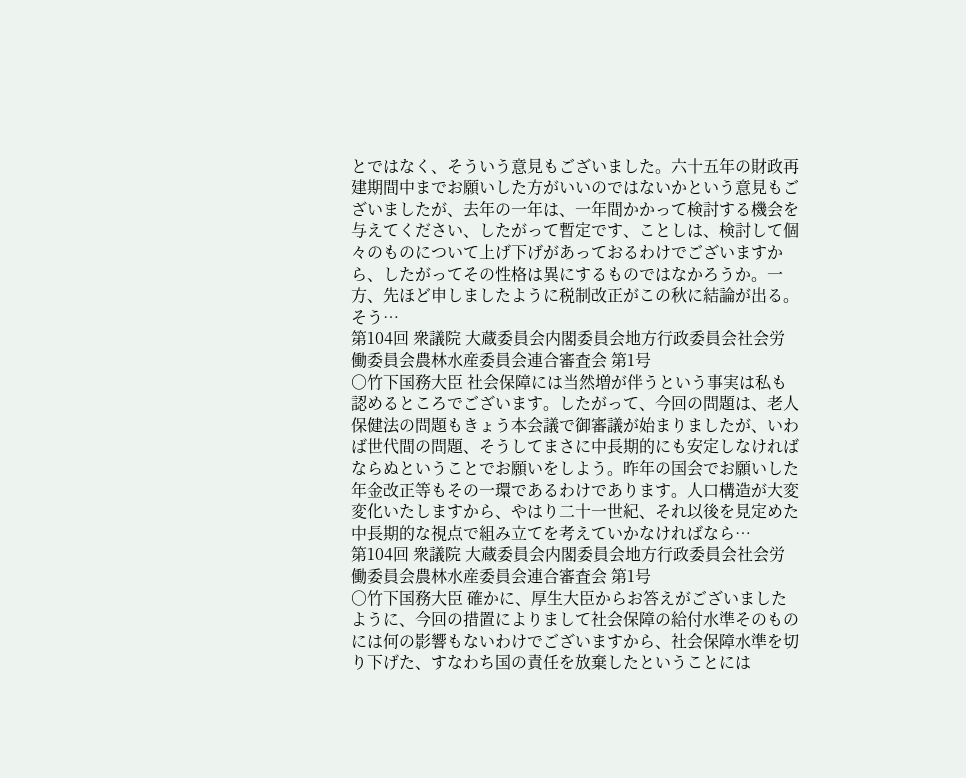とではなく、そういう意見もございました。六十五年の財政再建期間中までお願いした方がいいのではないかという意見もございましたが、去年の一年は、一年間かかって検討する機会を与えてください、したがって暫定です、ことしは、検討して個々のものについて上げ下げがあっておるわけでございますから、したがってその性格は異にするものではなかろうか。一方、先ほど申しましたように税制改正がこの秋に結論が出る。そう…
第104回 衆議院 大蔵委員会内閣委員会地方行政委員会社会労働委員会農林水産委員会連合審査会 第1号
○竹下国務大臣 社会保障には当然増が伴うという事実は私も認めるところでございます。したがって、今回の問題は、老人保健法の問題もきょう本会議で御審議が始まりましたが、いわば世代間の問題、そうしてまさに中長期的にも安定しなければならぬということでお願いをしよう。昨年の国会でお願いした年金改正等もその一環であるわけであります。人口構造が大変変化いたしますから、やはり二十一世紀、それ以後を見定めた中長期的な視点で組み立てを考えていかなければなら…
第104回 衆議院 大蔵委員会内閣委員会地方行政委員会社会労働委員会農林水産委員会連合審査会 第1号
○竹下国務大臣 確かに、厚生大臣からお答えがございましたように、今回の措置によりまして社会保障の給付水準そのものには何の影響もないわけでございますから、社会保障水準を切り下げた、すなわち国の責任を放棄したということには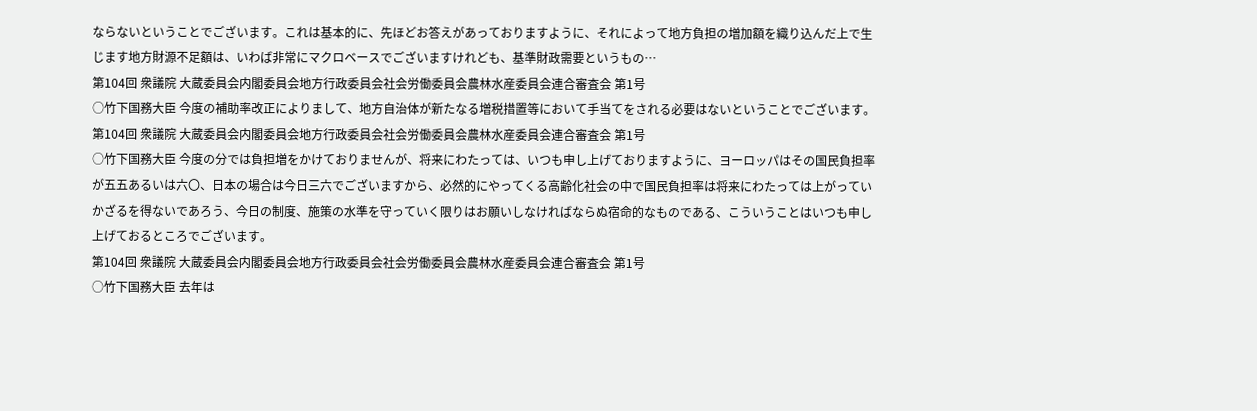ならないということでございます。これは基本的に、先ほどお答えがあっておりますように、それによって地方負担の増加額を織り込んだ上で生じます地方財源不足額は、いわば非常にマクロベースでございますけれども、基準財政需要というもの…
第104回 衆議院 大蔵委員会内閣委員会地方行政委員会社会労働委員会農林水産委員会連合審査会 第1号
○竹下国務大臣 今度の補助率改正によりまして、地方自治体が新たなる増税措置等において手当てをされる必要はないということでございます。
第104回 衆議院 大蔵委員会内閣委員会地方行政委員会社会労働委員会農林水産委員会連合審査会 第1号
○竹下国務大臣 今度の分では負担増をかけておりませんが、将来にわたっては、いつも申し上げておりますように、ヨーロッパはその国民負担率が五五あるいは六〇、日本の場合は今日三六でございますから、必然的にやってくる高齢化社会の中で国民負担率は将来にわたっては上がっていかざるを得ないであろう、今日の制度、施策の水準を守っていく限りはお願いしなければならぬ宿命的なものである、こういうことはいつも申し上げておるところでございます。
第104回 衆議院 大蔵委員会内閣委員会地方行政委員会社会労働委員会農林水産委員会連合審査会 第1号
○竹下国務大臣 去年は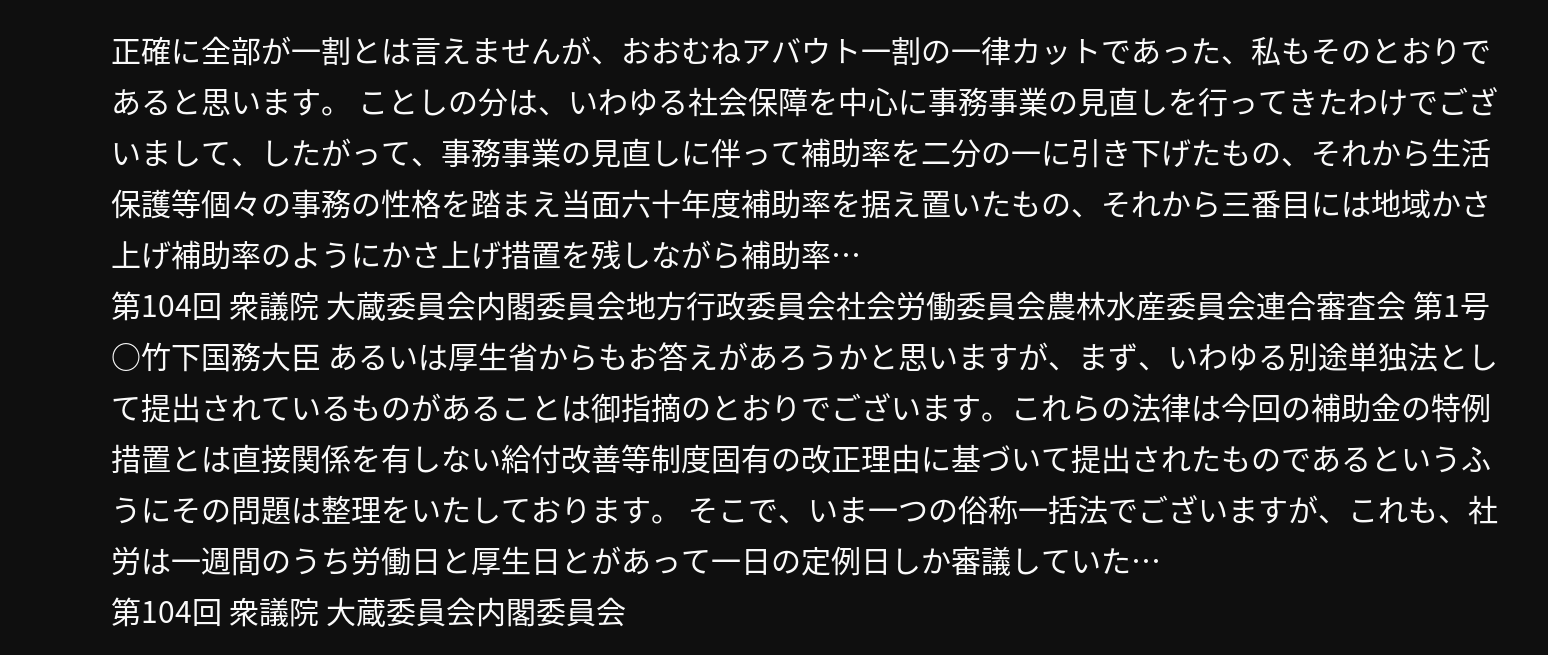正確に全部が一割とは言えませんが、おおむねアバウト一割の一律カットであった、私もそのとおりであると思います。 ことしの分は、いわゆる社会保障を中心に事務事業の見直しを行ってきたわけでございまして、したがって、事務事業の見直しに伴って補助率を二分の一に引き下げたもの、それから生活保護等個々の事務の性格を踏まえ当面六十年度補助率を据え置いたもの、それから三番目には地域かさ上げ補助率のようにかさ上げ措置を残しながら補助率…
第104回 衆議院 大蔵委員会内閣委員会地方行政委員会社会労働委員会農林水産委員会連合審査会 第1号
○竹下国務大臣 あるいは厚生省からもお答えがあろうかと思いますが、まず、いわゆる別途単独法として提出されているものがあることは御指摘のとおりでございます。これらの法律は今回の補助金の特例措置とは直接関係を有しない給付改善等制度固有の改正理由に基づいて提出されたものであるというふうにその問題は整理をいたしております。 そこで、いま一つの俗称一括法でございますが、これも、社労は一週間のうち労働日と厚生日とがあって一日の定例日しか審議していた…
第104回 衆議院 大蔵委員会内閣委員会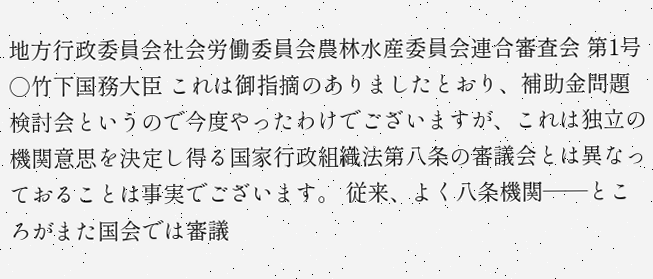地方行政委員会社会労働委員会農林水産委員会連合審査会 第1号
○竹下国務大臣 これは御指摘のありましたとおり、補助金問題検討会というので今度やったわけでございますが、これは独立の機関意思を決定し得る国家行政組織法第八条の審議会とは異なっておることは事実でございます。 従来、よく八条機関――ところがまた国会では審議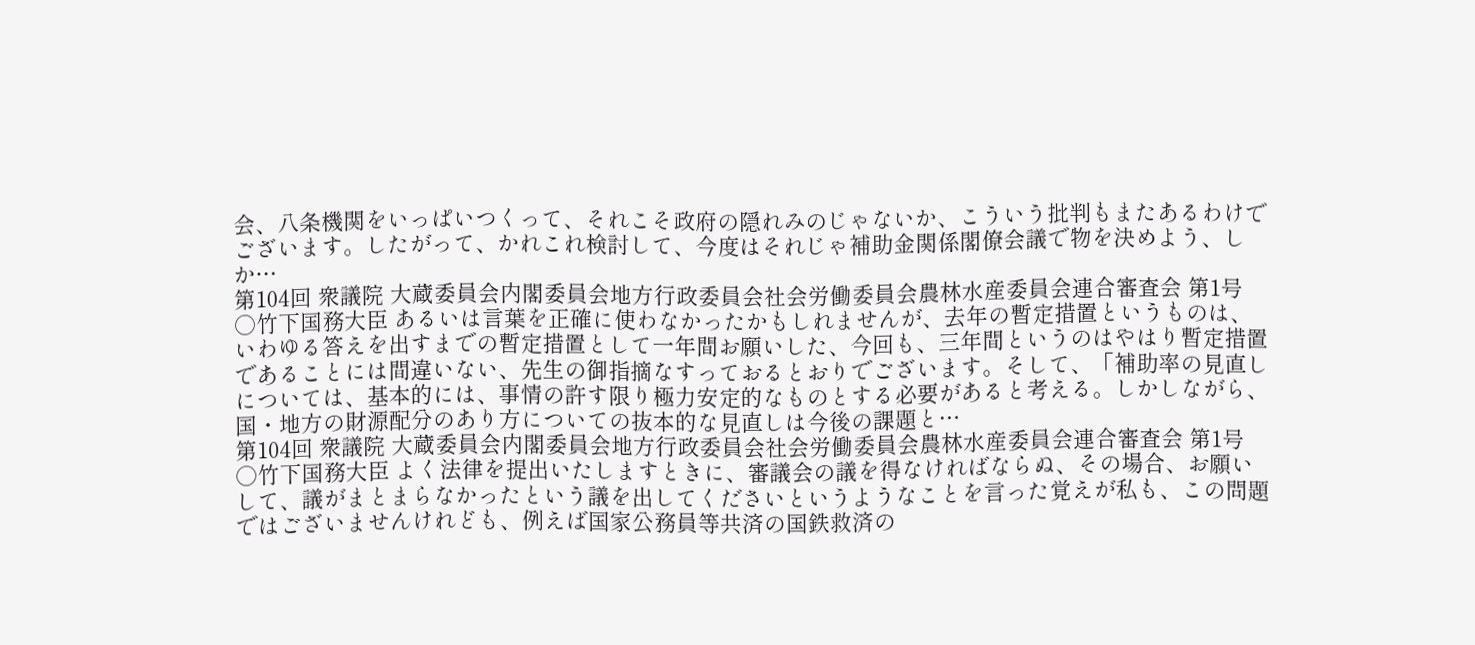会、八条機関をいっぱいつくって、それこそ政府の隠れみのじゃないか、こういう批判もまたあるわけでございます。したがって、かれこれ検討して、今度はそれじゃ補助金関係閣僚会議で物を決めよう、しか…
第104回 衆議院 大蔵委員会内閣委員会地方行政委員会社会労働委員会農林水産委員会連合審査会 第1号
○竹下国務大臣 あるいは言葉を正確に使わなかったかもしれませんが、去年の暫定措置というものは、いわゆる答えを出すまでの暫定措置として一年間お願いした、今回も、三年間というのはやはり暫定措置であることには間違いない、先生の御指摘なすっておるとおりでございます。そして、「補助率の見直しについては、基本的には、事情の許す限り極力安定的なものとする必要があると考える。しかしながら、国・地方の財源配分のあり方についての抜本的な見直しは今後の課題と…
第104回 衆議院 大蔵委員会内閣委員会地方行政委員会社会労働委員会農林水産委員会連合審査会 第1号
○竹下国務大臣 よく法律を提出いたしますときに、審議会の議を得なければならぬ、その場合、お願いして、議がまとまらなかったという議を出してくださいというようなことを言った覚えが私も、この問題ではございませんけれども、例えば国家公務員等共済の国鉄救済の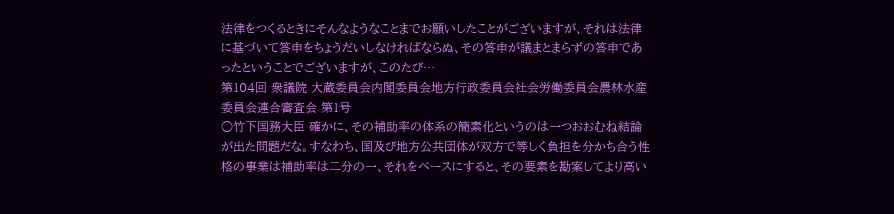法律をつくるときにそんなようなことまでお願いしたことがございますが、それは法律に基づいて答申をちょうだいしなければならぬ、その答申が議まとまらずの答申であったということでございますが、このたび…
第104回 衆議院 大蔵委員会内閣委員会地方行政委員会社会労働委員会農林水産委員会連合審査会 第1号
○竹下国務大臣 確かに、その補助率の体系の簡素化というのは一つおおむね結論が出た問題だな。すなわち、国及び地方公共団体が双方で等しく負担を分かち合う性格の事業は補助率は二分の一、それをベースにすると、その要素を勘案してより高い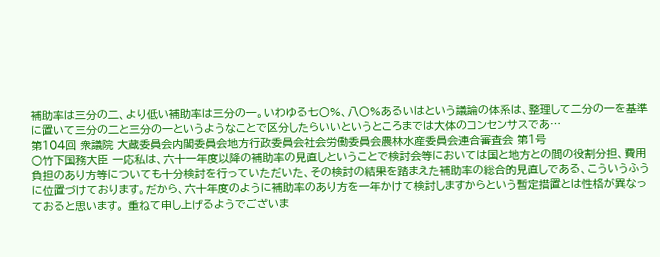補助率は三分の二、より低い補助率は三分の一。いわゆる七〇%、八〇%あるいはという議論の体系は、整理して二分の一を基準に置いて三分の二と三分の一というようなことで区分したらいいというところまでは大体のコンセンサスであ…
第104回 衆議院 大蔵委員会内閣委員会地方行政委員会社会労働委員会農林水産委員会連合審査会 第1号
○竹下国務大臣 一応私は、六十一年度以降の補助率の見直しということで検討会等においては国と地方との間の役割分担、費用負担のあり方等についても十分検討を行っていただいた、その検討の結果を踏まえた補助率の総合的見直しである、こういうふうに位置づけております。だから、六十年度のように補助率のあり方を一年かけて検討しますからという暫定措置とは性格が異なっておると思います。 重ねて申し上げるようでございま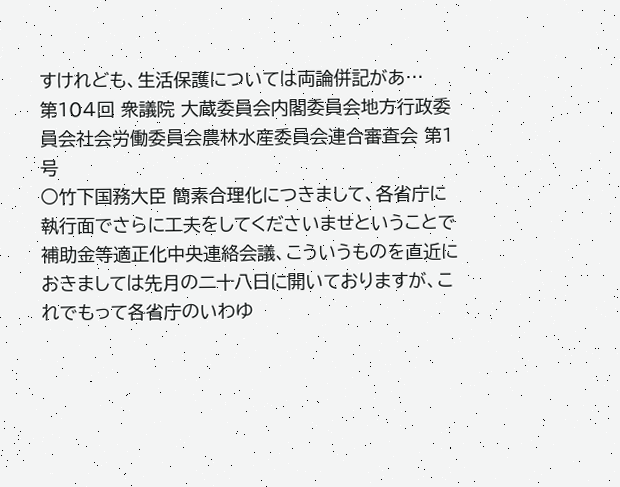すけれども、生活保護については両論併記があ…
第104回 衆議院 大蔵委員会内閣委員会地方行政委員会社会労働委員会農林水産委員会連合審査会 第1号
○竹下国務大臣 簡素合理化につきまして、各省庁に執行面でさらに工夫をしてくださいませということで補助金等適正化中央連絡会議、こういうものを直近におきましては先月の二十八日に開いておりますが、これでもって各省庁のいわゆ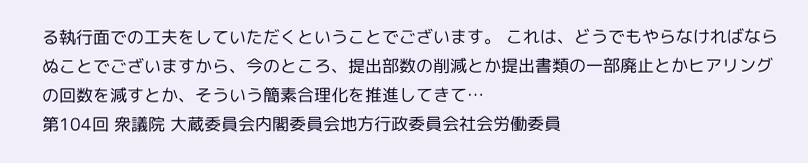る執行面での工夫をしていただくということでございます。 これは、どうでもやらなければならぬことでございますから、今のところ、提出部数の削減とか提出書類の一部廃止とかヒアリングの回数を減すとか、そういう簡素合理化を推進してきて…
第104回 衆議院 大蔵委員会内閣委員会地方行政委員会社会労働委員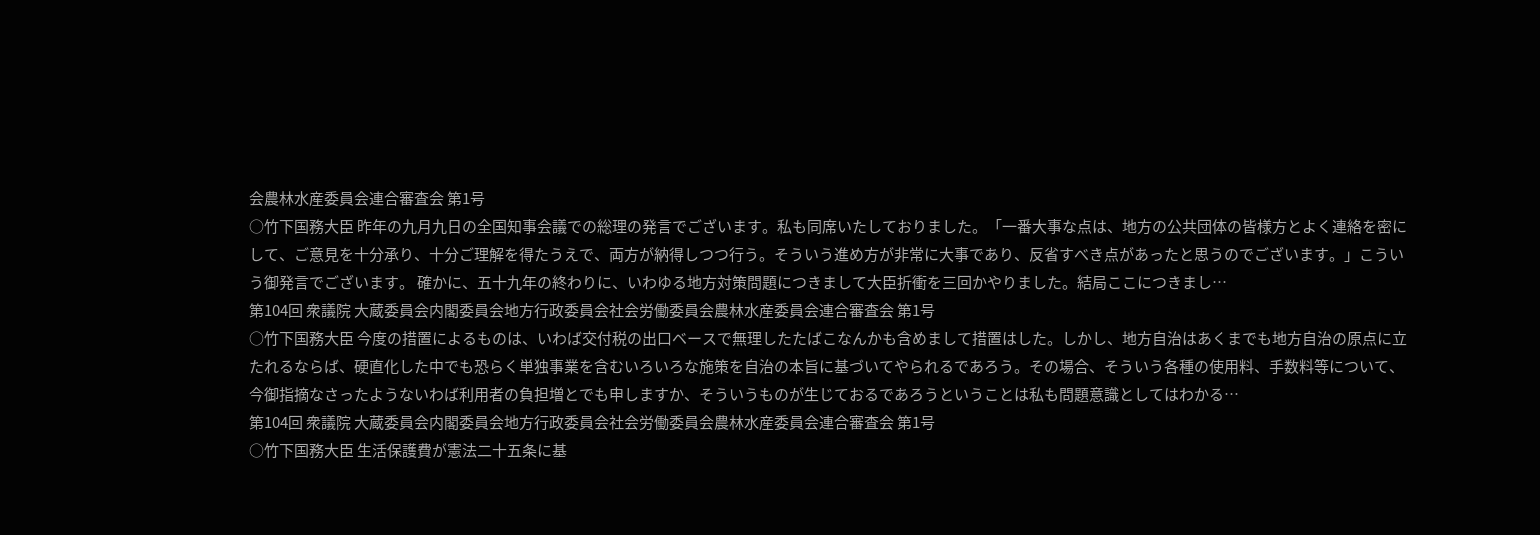会農林水産委員会連合審査会 第1号
○竹下国務大臣 昨年の九月九日の全国知事会議での総理の発言でございます。私も同席いたしておりました。「一番大事な点は、地方の公共団体の皆様方とよく連絡を密にして、ご意見を十分承り、十分ご理解を得たうえで、両方が納得しつつ行う。そういう進め方が非常に大事であり、反省すべき点があったと思うのでございます。」こういう御発言でございます。 確かに、五十九年の終わりに、いわゆる地方対策問題につきまして大臣折衝を三回かやりました。結局ここにつきまし…
第104回 衆議院 大蔵委員会内閣委員会地方行政委員会社会労働委員会農林水産委員会連合審査会 第1号
○竹下国務大臣 今度の措置によるものは、いわば交付税の出口ベースで無理したたばこなんかも含めまして措置はした。しかし、地方自治はあくまでも地方自治の原点に立たれるならば、硬直化した中でも恐らく単独事業を含むいろいろな施策を自治の本旨に基づいてやられるであろう。その場合、そういう各種の使用料、手数料等について、今御指摘なさったようないわば利用者の負担増とでも申しますか、そういうものが生じておるであろうということは私も問題意識としてはわかる…
第104回 衆議院 大蔵委員会内閣委員会地方行政委員会社会労働委員会農林水産委員会連合審査会 第1号
○竹下国務大臣 生活保護費が憲法二十五条に基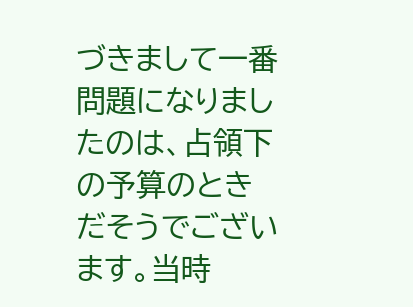づきまして一番問題になりましたのは、占領下の予算のときだそうでございます。当時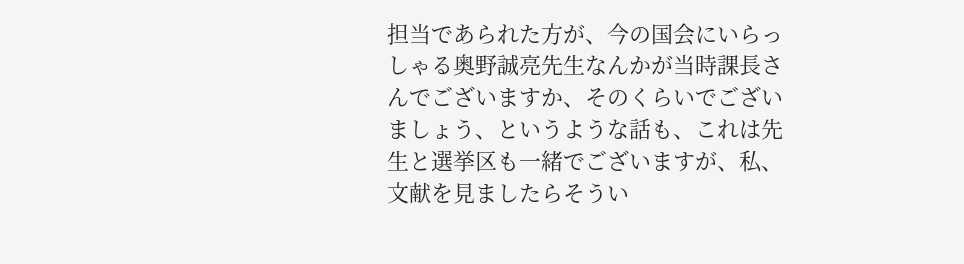担当であられた方が、今の国会にいらっしゃる奥野誠亮先生なんかが当時課長さんでございますか、そのくらいでございましょう、というような話も、これは先生と選挙区も一緒でございますが、私、文献を見ましたらそうい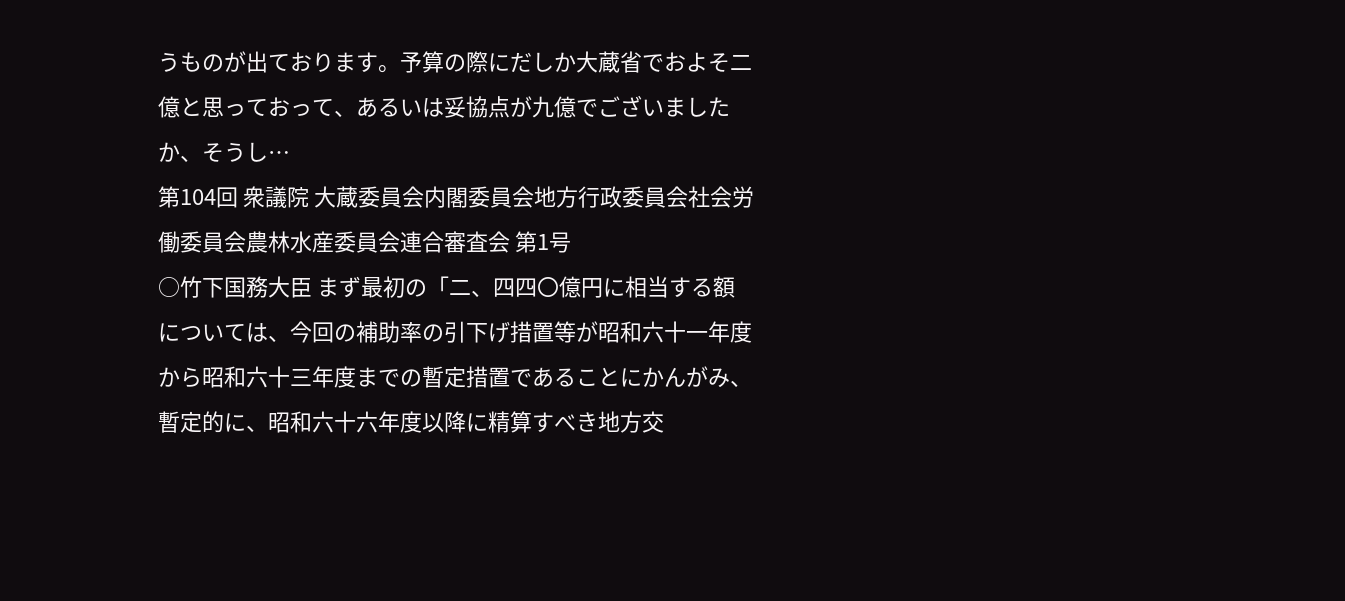うものが出ております。予算の際にだしか大蔵省でおよそ二億と思っておって、あるいは妥協点が九億でございましたか、そうし…
第104回 衆議院 大蔵委員会内閣委員会地方行政委員会社会労働委員会農林水産委員会連合審査会 第1号
○竹下国務大臣 まず最初の「二、四四〇億円に相当する額については、今回の補助率の引下げ措置等が昭和六十一年度から昭和六十三年度までの暫定措置であることにかんがみ、暫定的に、昭和六十六年度以降に精算すべき地方交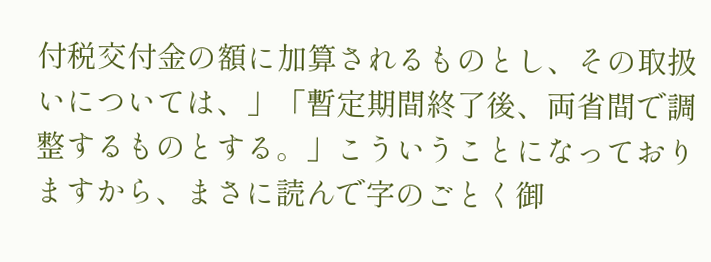付税交付金の額に加算されるものとし、その取扱いについては、」「暫定期間終了後、両省間で調整するものとする。」こういうことになっておりますから、まさに読んで字のごとく御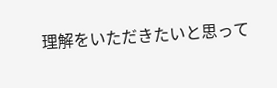理解をいただきたいと思って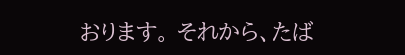おります。 それから、たば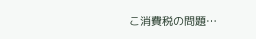こ消費税の問題…